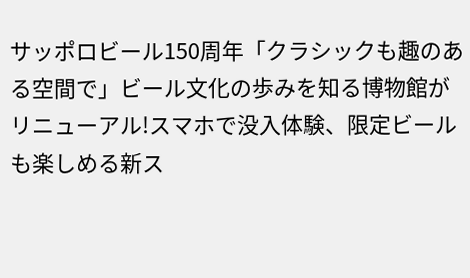サッポロビール150周年「クラシックも趣のある空間で」ビール文化の歩みを知る博物館がリニューアル!スマホで没入体験、限定ビールも楽しめる新ス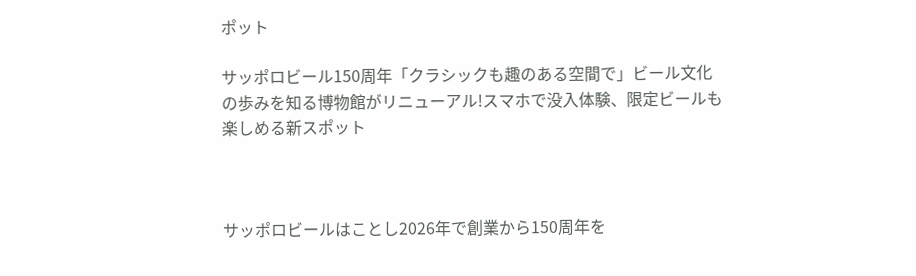ポット

サッポロビール150周年「クラシックも趣のある空間で」ビール文化の歩みを知る博物館がリニューアル!スマホで没入体験、限定ビールも楽しめる新スポット



サッポロビールはことし2026年で創業から150周年を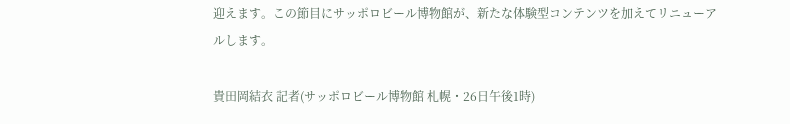迎えます。この節目にサッポロビール博物館が、新たな体験型コンテンツを加えてリニューアルします。

貴田岡結衣 記者(サッポロビール博物館 札幌・26日午後1時)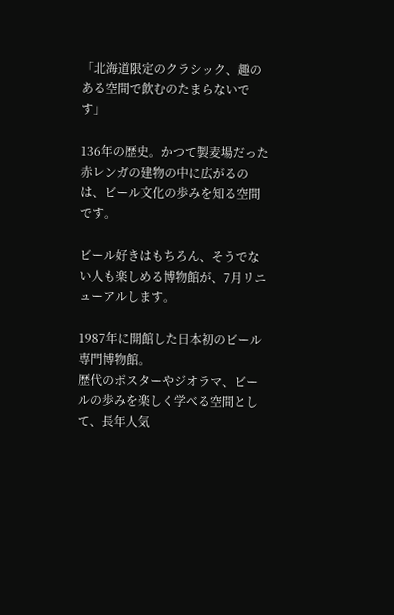「北海道限定のクラシック、趣のある空間で飲むのたまらないです」

136年の歴史。かつて製麦場だった赤レンガの建物の中に広がるのは、ビール文化の歩みを知る空間です。

ビール好きはもちろん、そうでない人も楽しめる博物館が、7月リニューアルします。

1987年に開館した日本初のビール専門博物館。
歴代のポスターやジオラマ、ビールの歩みを楽しく学べる空間として、長年人気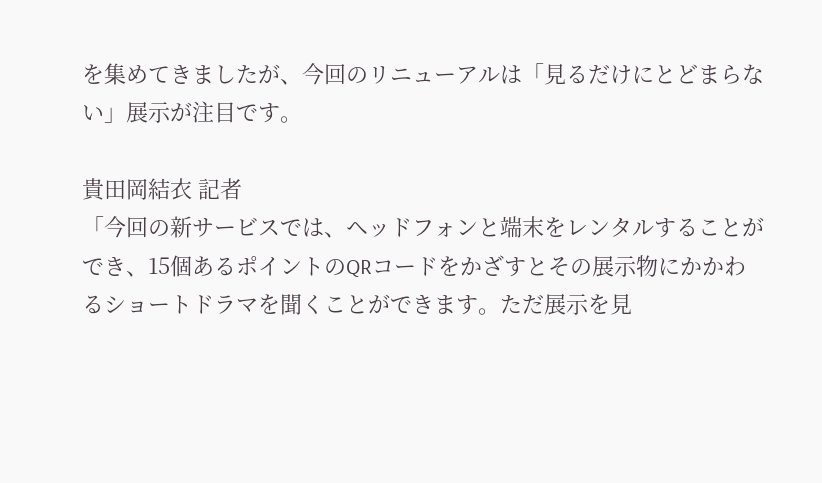を集めてきましたが、今回のリニューアルは「見るだけにとどまらない」展示が注目です。

貴田岡結衣 記者
「今回の新サービスでは、ヘッドフォンと端末をレンタルすることができ、15個あるポイントのQRコードをかざすとその展示物にかかわるショートドラマを聞くことができます。ただ展示を見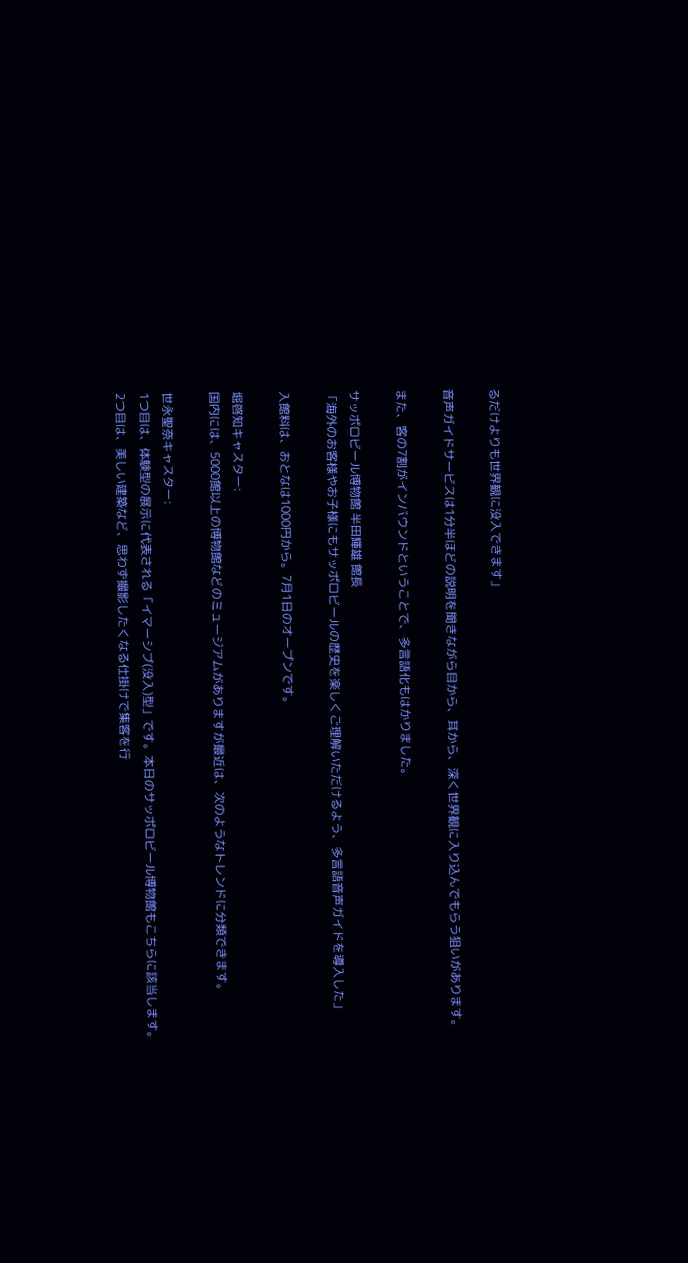るだけよりも世界観に没入できます」

音声ガイドサービスは1分半ほどの説明を聞きながら目から、耳から、深く世界観に入り込んでもらう狙いがあります。

また、客の7割がインバウンドということで、多言語化もはかりました。

サッポロビール博物館 半田輝雄 館長
「海外のお客様やお子様にもサッポロビールの歴史を楽しくご理解いただけるよう、多言語音声ガイドを導入した」

入館料は、おとなは1000円から。7月1日のオープンです。

堀啓知キャスター:
国内には、5000館以上の博物館などのミュージアムがありますが最近は、次のようなトレンドに分類できます。

世永聖奈キャスター:
1つ目は、体験型の展示に代表される「イマーシブ(没入)型」です。本日のサッポロビール博物館もこちらに該当します。
2つ目は、美しい建築など、思わず撮影したくなる仕掛けで集客を行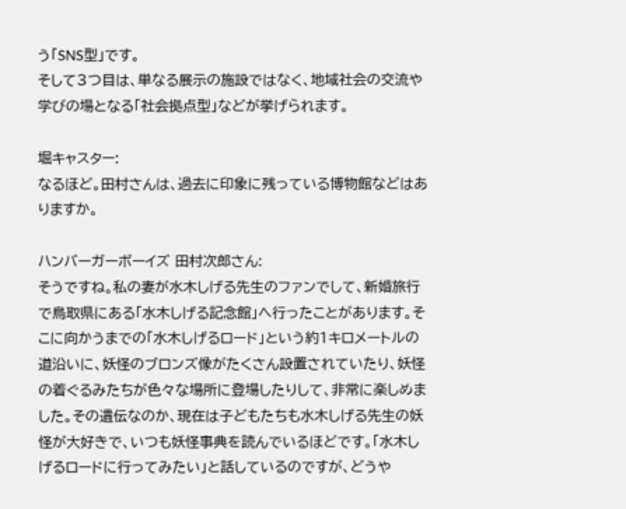う「SNS型」です。
そして3つ目は、単なる展示の施設ではなく、地域社会の交流や学びの場となる「社会拠点型」などが挙げられます。

堀キャスター:
なるほど。田村さんは、過去に印象に残っている博物館などはありますか。

ハンバーガーボーイズ 田村次郎さん:
そうですね。私の妻が水木しげる先生のファンでして、新婚旅行で鳥取県にある「水木しげる記念館」へ行ったことがあります。そこに向かうまでの「水木しげるロード」という約1キロメートルの道沿いに、妖怪のブロンズ像がたくさん設置されていたり、妖怪の着ぐるみたちが色々な場所に登場したりして、非常に楽しめました。その遺伝なのか、現在は子どもたちも水木しげる先生の妖怪が大好きで、いつも妖怪事典を読んでいるほどです。「水木しげるロードに行ってみたい」と話しているのですが、どうや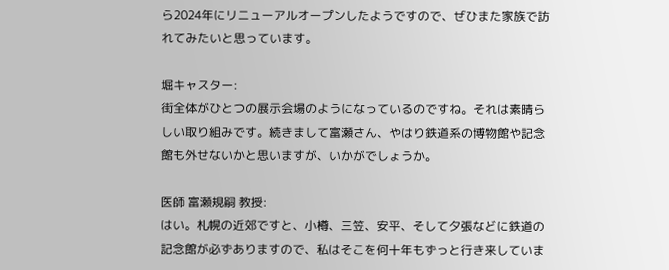ら2024年にリニューアルオープンしたようですので、ぜひまた家族で訪れてみたいと思っています。

堀キャスター:
街全体がひとつの展示会場のようになっているのですね。それは素晴らしい取り組みです。続きまして富瀬さん、やはり鉄道系の博物館や記念館も外せないかと思いますが、いかがでしょうか。

医師 富瀬規嗣 教授:
はい。札幌の近郊ですと、小樽、三笠、安平、そして夕張などに鉄道の記念館が必ずありますので、私はそこを何十年もずっと行き来していま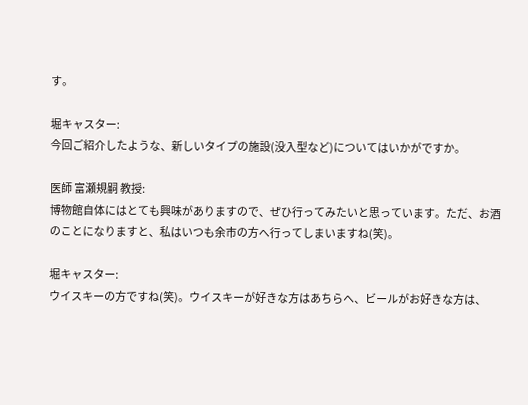す。

堀キャスター:
今回ご紹介したような、新しいタイプの施設(没入型など)についてはいかがですか。

医師 富瀬規嗣 教授:
博物館自体にはとても興味がありますので、ぜひ行ってみたいと思っています。ただ、お酒のことになりますと、私はいつも余市の方へ行ってしまいますね(笑)。

堀キャスター:
ウイスキーの方ですね(笑)。ウイスキーが好きな方はあちらへ、ビールがお好きな方は、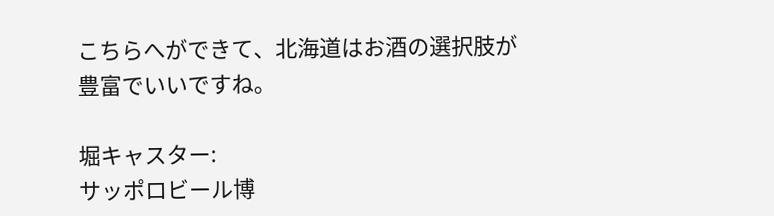こちらへができて、北海道はお酒の選択肢が豊富でいいですね。

堀キャスター:
サッポロビール博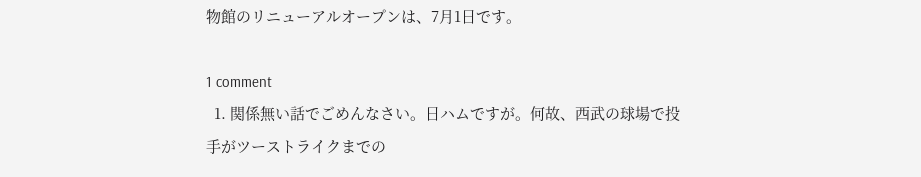物館のリニューアルオープンは、7月1日です。

1 comment
  1. 関係無い話でごめんなさい。日ハムですが。何故、西武の球場で投手がツーストライクまでの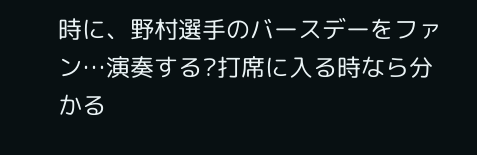時に、野村選手のバースデーをファン…演奏する?打席に入る時なら分かる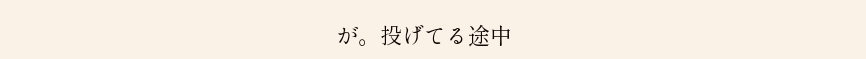が。投げてる途中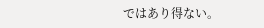ではあり得ない。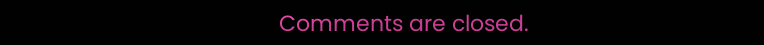Comments are closed.